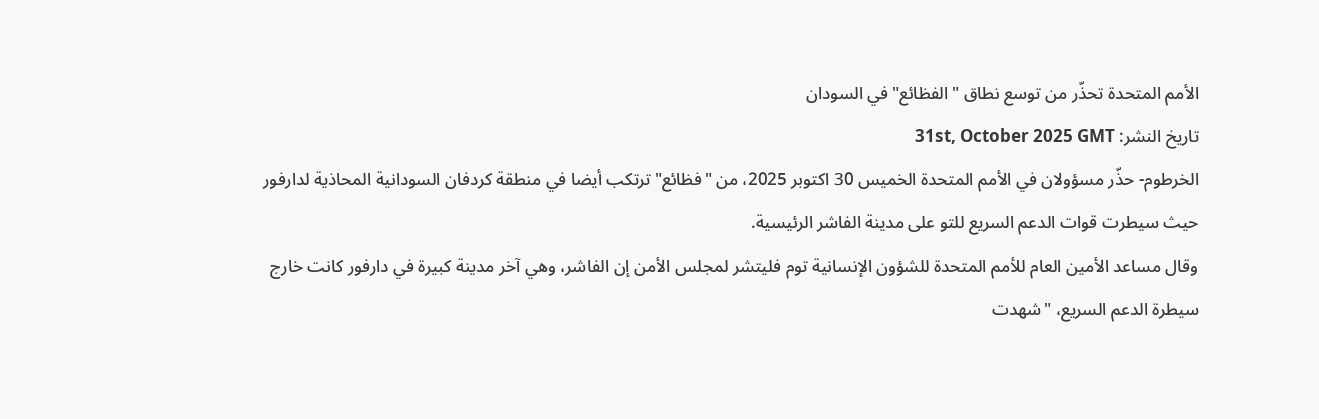الأمم المتحدة تحذّر من توسع نطاق "الفظائع" في السودان
تاريخ النشر: 31st, October 2025 GMT
الخرطوم- حذّر مسؤولان في الأمم المتحدة الخميس 30 اكتوبر 2025، من "فظائع" ترتكب أيضا في منطقة كردفان السودانية المحاذية لدارفور حيث سيطرت قوات الدعم السريع للتو على مدينة الفاشر الرئيسية.
وقال مساعد الأمين العام للأمم المتحدة للشؤون الإنسانية توم فليتشر لمجلس الأمن إن الفاشر، وهي آخر مدينة كبيرة في دارفور كانت خارج سيطرة الدعم السريع، "شهدت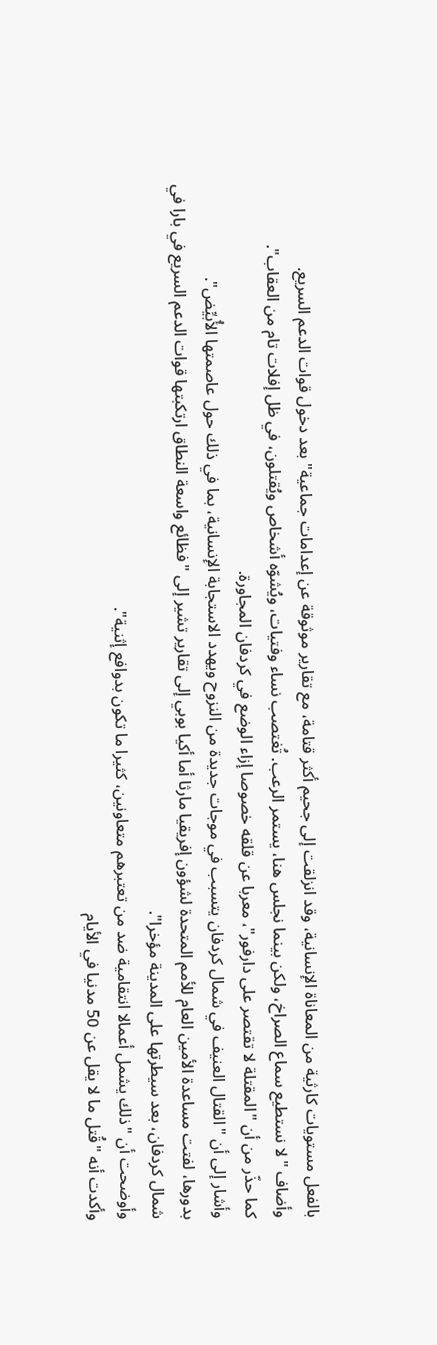بالفعل مستويات كارثية من المعاناة الإنسانية، وقد انزلقت إلى جحيم أكثر قتامة، مع تقارير موثوقة عن إعدامات جماعية" بعد دخول قوات الدعم السريع.
وأضاف "لا نستطيع سماع الصراخ، ولكن بينما نجلس هنا، يستمر الرعب. تُغتصب نساء وفتيات، ويُشوّه أشخاص ويُقتلون، في ظل إفلات تام من العقاب".
كما حذّر من أن "المقتلة لا تقتصر على دارفور"، معربا عن قلقه خصوصا إزاء الوضع في كردفان المجاورة.
وأشار إلى أن "القتال العنيف في شمال كردفان يتسبب في موجات جديدة من النزوح ويهدد الاستجابة الإنسانية، بما في ذلك حول عاصمتها الأُبيِّض".
بدورها، لفتت مساعدة الأمين العام للأمم المتحدة لشؤون إفريقيا مارثا أما أكيا بوبي إلى تقارير تشير إلى "فظائع واسعة النطاق ارتكبتها قوات الدعم السريع في بارا في شمال كردفان، بعد سيطرتها على المدينة مؤخرا".
وأوضحت أن "ذلك يشمل أعمالا انتقامية ضد من تعتبرهم متعاونين، كثيرا ما تكون بدوافع إثنية".
وأكدت أنه "قُتل ما لا يقل عن 50 مدنيا في الأيام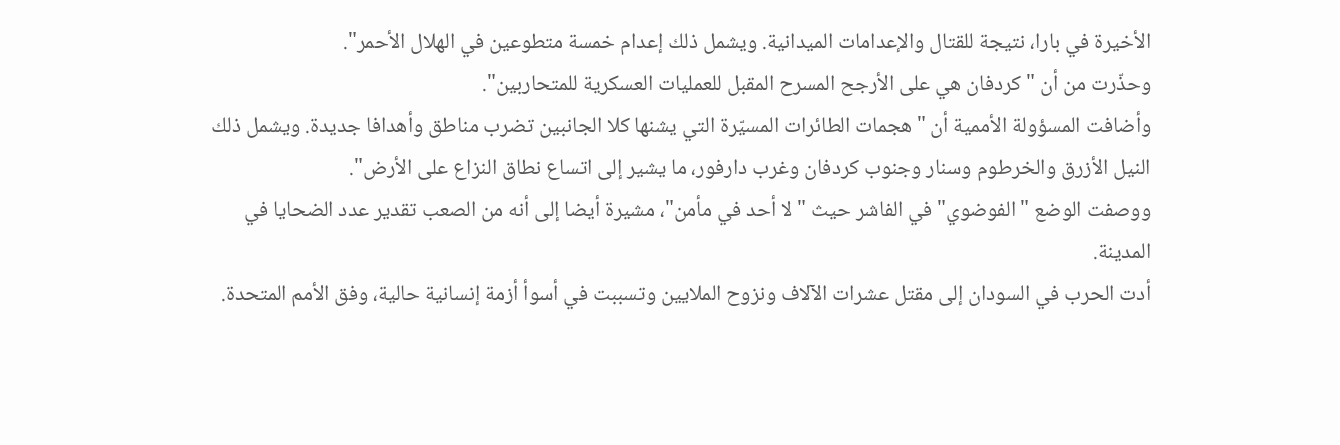الأخيرة في بارا، نتيجة للقتال والإعدامات الميدانية. ويشمل ذلك إعدام خمسة متطوعين في الهلال الأحمر".
وحذّرت من أن "كردفان هي على الأرجح المسرح المقبل للعمليات العسكرية للمتحاربين".
وأضافت المسؤولة الأممية أن "هجمات الطائرات المسيّرة التي يشنها كلا الجانبين تضرب مناطق وأهدافا جديدة. ويشمل ذلك النيل الأزرق والخرطوم وسنار وجنوب كردفان وغرب دارفور، ما يشير إلى اتساع نطاق النزاع على الأرض".
ووصفت الوضع "الفوضوي" في الفاشر حيث "لا أحد في مأمن"، مشيرة أيضا إلى أنه من الصعب تقدير عدد الضحايا في المدينة.
أدت الحرب في السودان إلى مقتل عشرات الآلاف ونزوح الملايين وتسببت في أسوأ أزمة إنسانية حالية، وفق الأمم المتحدة.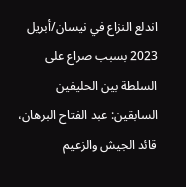اندلع النزاع في نيسان/أبريل 2023 بسبب صراع على السلطة بين الحليفين السابقين: عبد الفتاح البرهان، قائد الجيش والزعيم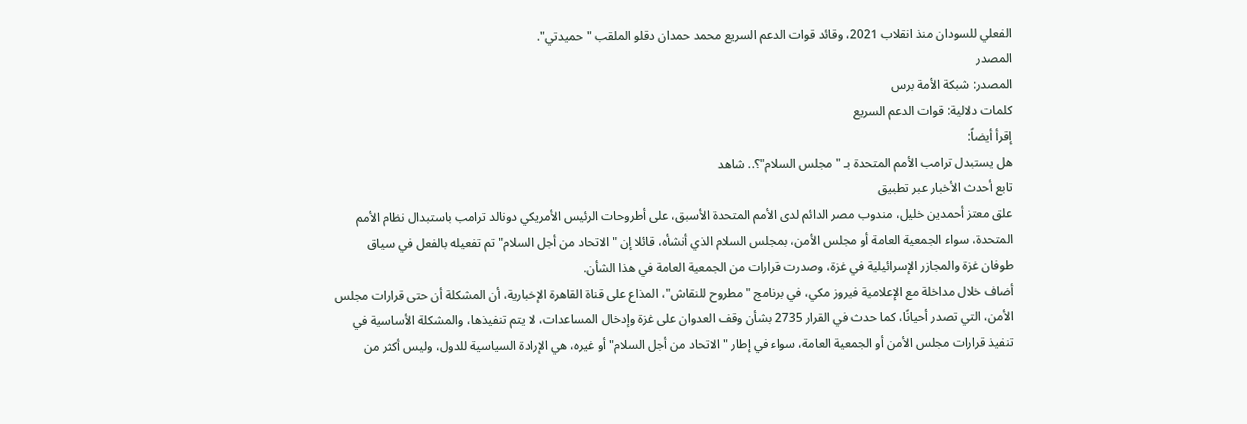الفعلي للسودان منذ انقلاب 2021، وقائد قوات الدعم السريع محمد حمدان دقلو الملقب "حميدتي".
المصدر
المصدر: شبكة الأمة برس
كلمات دلالية: قوات الدعم السریع
إقرأ أيضاً:
هل يستبدل ترامب الأمم المتحدة بـ "مجلس السلام"؟.. شاهد
تابع أحدث الأخبار عبر تطبيق
علق معتز أحمدين خليل، مندوب مصر الدائم لدى الأمم المتحدة الأسبق، على أطروحات الرئيس الأمريكي دونالد ترامب باستبدال نظام الأمم المتحدة، سواء الجمعية العامة أو مجلس الأمن، بمجلس السلام الذي أنشأه، قائلا إن "الاتحاد من أجل السلام" تم تفعيله بالفعل في سياق طوفان غزة والمجازر الإسرائيلية في غزة، وصدرت قرارات من الجمعية العامة في هذا الشأن.
أضاف خلال مداخلة مع الإعلامية فيروز مكي، في برنامج "مطروح للنقاش"، المذاع على قناة القاهرة الإخبارية، أن المشكلة أن حتى قرارات مجلس الأمن، التي تصدر أحيانًا، كما حدث في القرار 2735 بشأن وقف العدوان على غزة وإدخال المساعدات، لا يتم تنفيذها، والمشكلة الأساسية في تنفيذ قرارات مجلس الأمن أو الجمعية العامة، سواء في إطار "الاتحاد من أجل السلام" أو غيره، هي الإرادة السياسية للدول، وليس أكثر من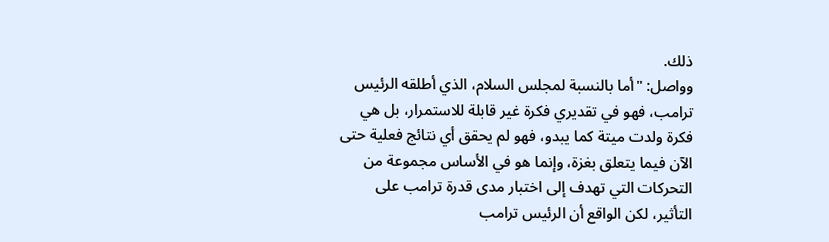ذلك.
وواصل: "أما بالنسبة لمجلس السلام، الذي أطلقه الرئيس ترامب، فهو في تقديري فكرة غير قابلة للاستمرار، بل هي فكرة ولدت ميتة كما يبدو، فهو لم يحقق أي نتائج فعلية حتى الآن فيما يتعلق بغزة، وإنما هو في الأساس مجموعة من التحركات التي تهدف إلى اختبار مدى قدرة ترامب على التأثير، لكن الواقع أن الرئيس ترامب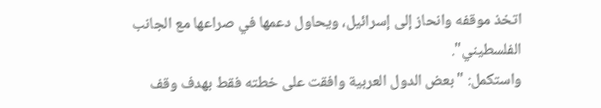اتخذ موقفه وانحاز إلى إسرائيل، ويحاول دعمها في صراعها مع الجانب الفلسطيني".
واستكمل: "بعض الدول العربية وافقت على خطته فقط بهدف وقف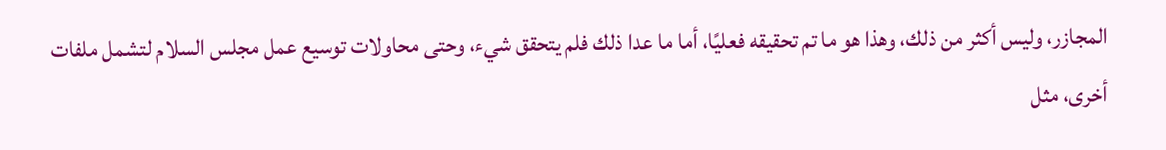المجازر، وليس أكثر من ذلك، وهذا هو ما تم تحقيقه فعليًا، أما ما عدا ذلك فلم يتحقق شيء، وحتى محاولات توسيع عمل مجلس السلام لتشمل ملفات أخرى، مثل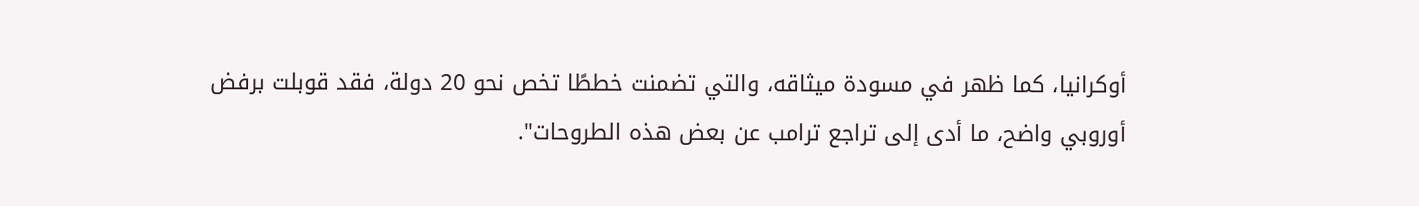أوكرانيا، كما ظهر في مسودة ميثاقه، والتي تضمنت خططًا تخص نحو 20 دولة، فقد قوبلت برفض أوروبي واضح، ما أدى إلى تراجع ترامب عن بعض هذه الطروحات".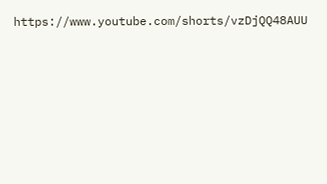https://www.youtube.com/shorts/vzDjQQ48AUU